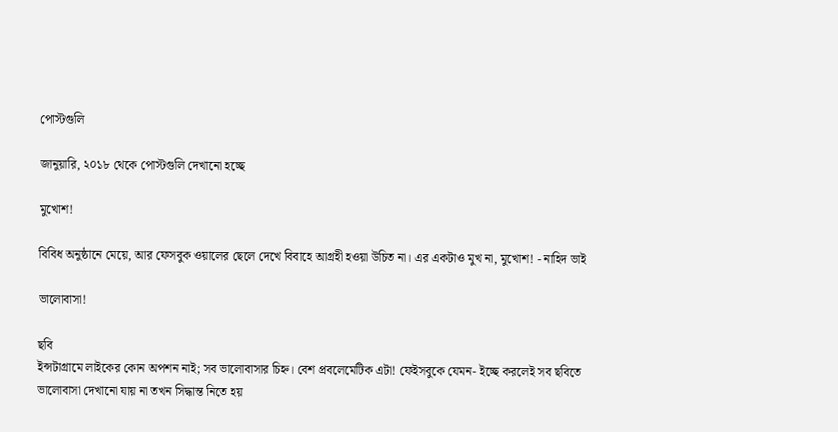পোস্টগুলি

জানুয়ারি, ২০১৮ থেকে পোস্টগুলি দেখানো হচ্ছে

মুখোশ!

বিবিধ অনুষ্ঠানে মেয়ে, আর ফেসবুক ওয়ালের ছেলে দেখে বিবাহে আগ্রহী হওয়া উচিত না। এর একটাও মুখ না, মুখোশ! - নাহিদ ভাই

ভালোবাসা!

ছবি
ইন্সটাগ্রামে লাইকের কোন অপশন নাই; সব ভালোবাসার চিহ্ন। বেশ প্রবলেমেটিক এটা! ফেইসবুকে যেমন- ইচ্ছে করলেই সব ছবিতে ভালোবাসা দেখানো যায় না তখন সিদ্ধান্ত নিতে হয়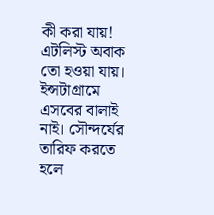কী করা যায়! এটলিস্ট অবাক তো হওয়া যায়। ইন্সটাগ্রামে এসবের বালাই নাই। সৌন্দর্যের তারিফ করতে হলে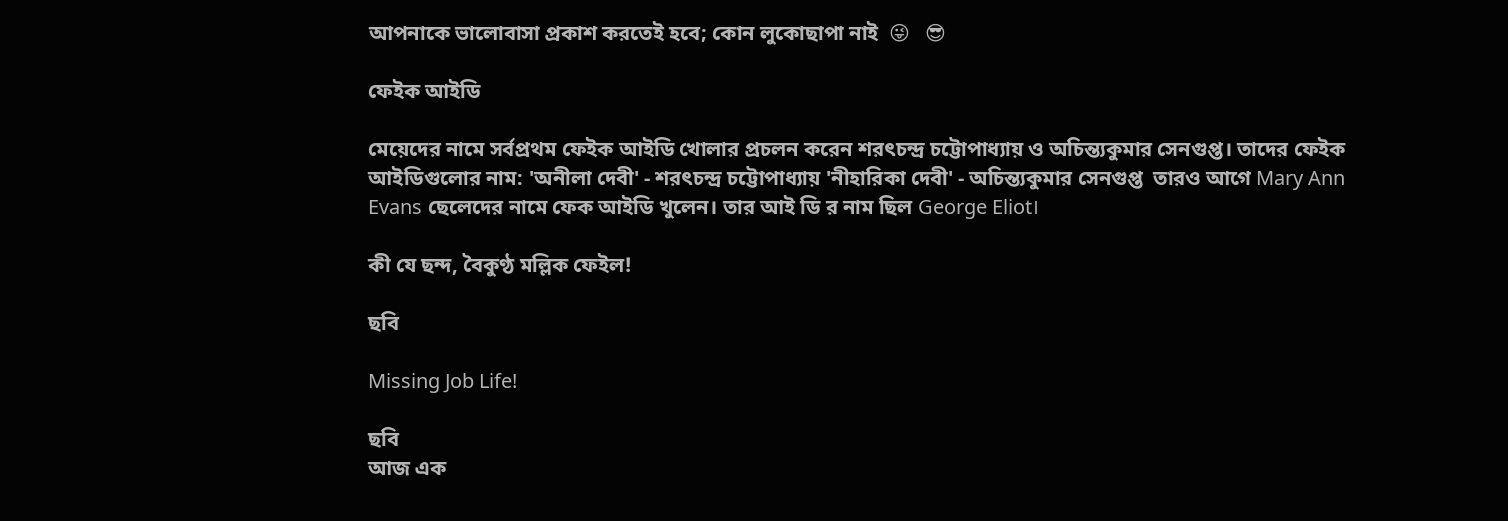আপনাকে ভালোবাসা প্রকাশ করতেই হবে; কোন লুকোছাপা নাই  😜   😎

ফেইক আইডি

মেয়েদের নামে সর্বপ্রথম ফেইক আইডি খোলার প্রচলন করেন শরৎচন্দ্র চট্টোপাধ্যায় ও অচিন্ত্যকুমার সেনগুপ্ত। তাদের ফেইক আইডিগুলোর নাম: 'অনীলা দেবী' - শরৎচন্দ্র চট্টোপাধ্যায় 'নীহারিকা দেবী' - অচিন্ত্যকুমার সেনগুপ্ত  তারও আগে Mary Ann Evans ছেলেদের নামে ফেক আইডি খুলেন। তার আই ডি র নাম ছিল George Eliot।

কী যে ছন্দ, বৈকুণ্ঠ মল্লিক ফেইল!

ছবি

Missing Job Life!

ছবি
আজ এক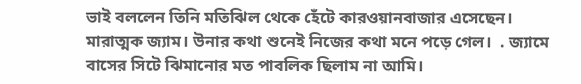ভাই বললেন তিনি মতিঝিল থেকে হেঁটে কারওয়ানবাজার এসেছেন। মারাত্মক জ্যাম। উনার কথা শুনেই নিজের কথা মনে পড়ে গেল।  . জ্যামে বাসের সিটে ঝিমানোর মত পাবলিক ছিলাম না আমি।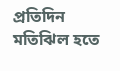প্রতিদিন মতিঝিল হতে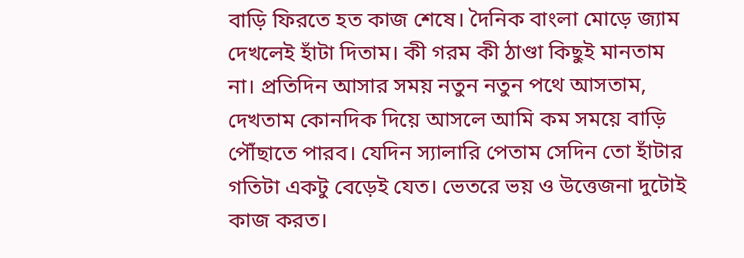বাড়ি ফিরতে হত কাজ শেষে। দৈনিক বাংলা মোড়ে জ্যাম দেখলেই হাঁটা দিতাম। কী গরম কী ঠাণ্ডা কিছুই মানতাম না। প্রতিদিন আসার সময় নতুন নতুন পথে আসতাম, দেখতাম কোনদিক দিয়ে আসলে আমি কম সময়ে বাড়ি পৌঁছাতে পারব। যেদিন স্যালারি পেতাম সেদিন তো হাঁটার গতিটা একটু বেড়েই যেত। ভেতরে ভয় ও উত্তেজনা দুটোই কাজ করত।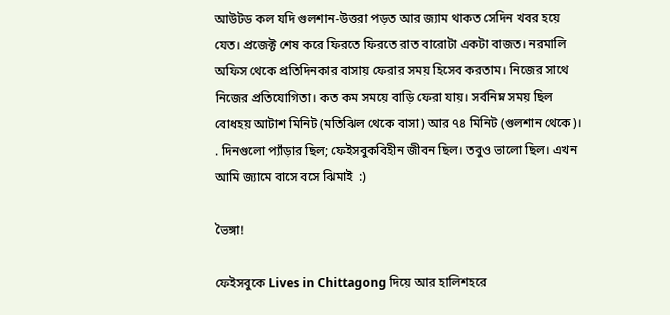আউটড কল যদি গুলশান-উত্তরা পড়ত আর জ্যাম থাকত সেদিন খবর হয়ে যেত। প্রজেক্ট শেষ করে ফিরতে ফিরতে রাত বারোটা একটা বাজত। নরমালি অফিস থেকে প্রতিদিনকার বাসায় ফেরার সময় হিসেব করতাম। নিজের সাথে নিজের প্রতিযোগিতা। কত কম সময়ে বাড়ি ফেরা যায়। সর্বনিম্ন সময় ছিল বোধহয় আটাশ মিনিট (মতিঝিল থেকে বাসা) আর ৭৪ মিনিট (গুলশান থেকে)। . দিনগুলো প্যাঁড়ার ছিল; ফেইসবুকবিহীন জীবন ছিল। তবুও ভালো ছিল। এখন আমি জ্যামে বাসে বসে ঝিমাই  :)

ভৈঙ্গা!

ফেইসবুকে Lives in Chittagong দিয়ে আর হালিশহরে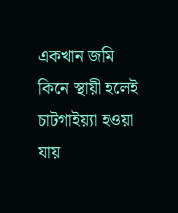একখান জমি কিনে স্থায়ী হলেই চাটগাইয়্যা হওয়া যায়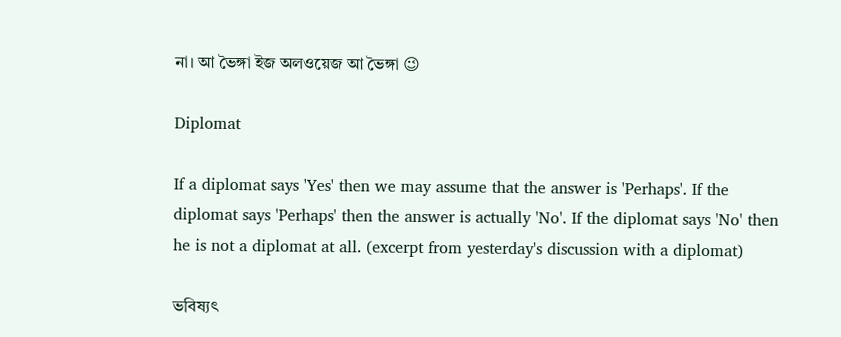না। আ ভৈঙ্গা ইজ অলওয়েজ আ ভৈঙ্গা 😉

Diplomat

If a diplomat says 'Yes' then we may assume that the answer is 'Perhaps'. If the diplomat says 'Perhaps' then the answer is actually 'No'. If the diplomat says 'No' then he is not a diplomat at all. (excerpt from yesterday's discussion with a diplomat)

ভবিষ্যৎ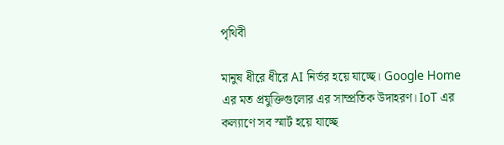পৃথিবী

মানুষ ধীরে ধীরে AI নির্ভর হয়ে যাচ্ছে। Google Home এর মত প্রযুক্তিগুলোর এর সাম্প্রতিক উদাহরণ। IoT এর কল্যাণে সব স্মার্ট হয়ে যাচ্ছে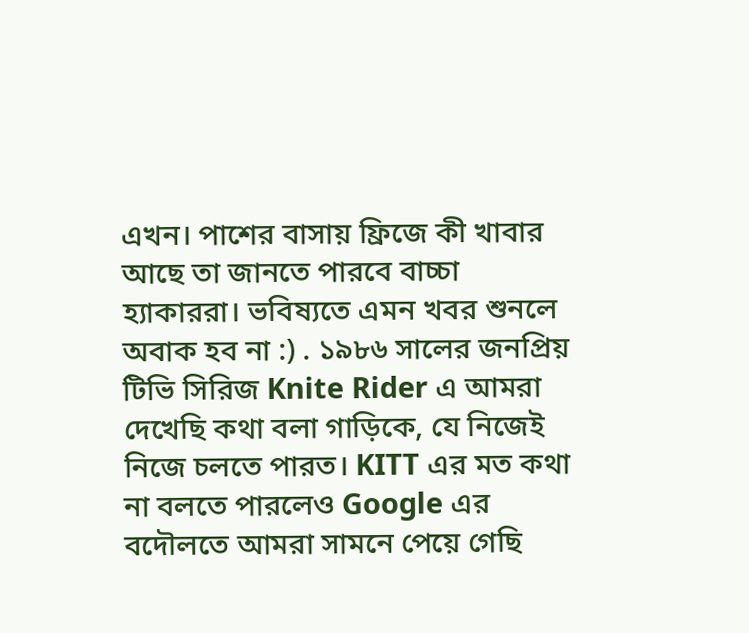এখন। পাশের বাসায় ফ্রিজে কী খাবার আছে তা জানতে পারবে বাচ্চা হ্যাকাররা। ভবিষ্যতে এমন খবর শুনলে অবাক হব না :) . ১৯৮৬ সালের জনপ্রিয় টিভি সিরিজ Knite Rider এ আমরা দেখেছি কথা বলা গাড়িকে, যে নিজেই নিজে চলতে পারত। KITT এর মত কথা না বলতে পারলেও Google এর বদৌলতে আমরা সামনে পেয়ে গেছি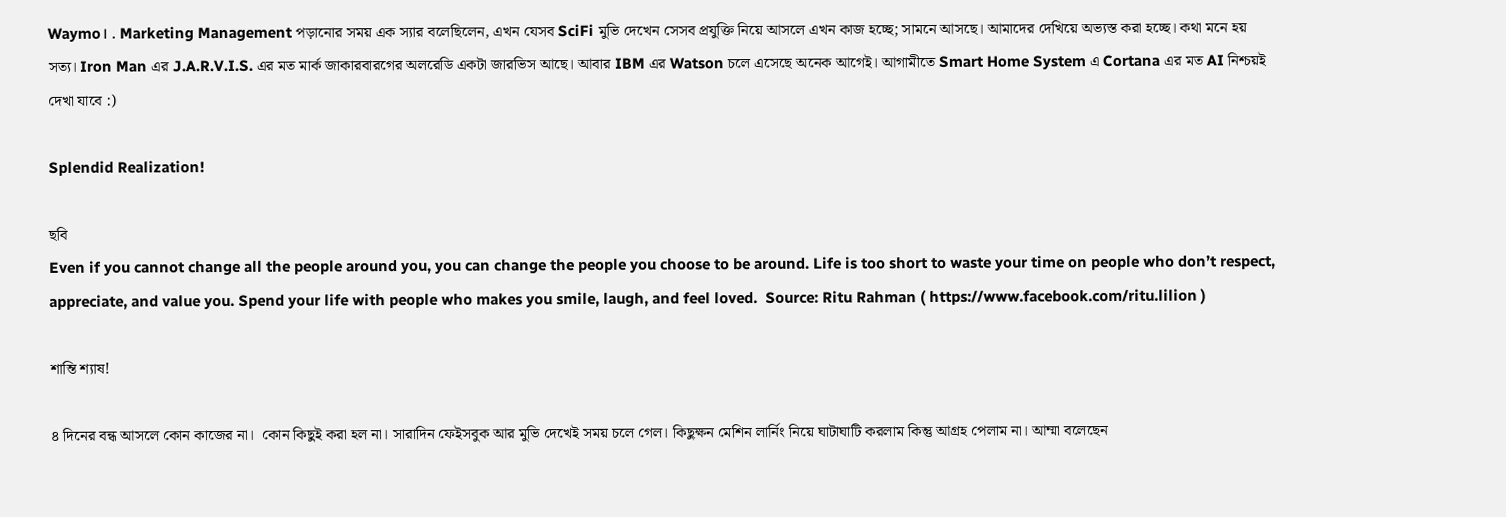Waymo। . Marketing Management পড়ানোর সময় এক স্যার বলেছিলেন, এখন যেসব SciFi মুভি দেখেন সেসব প্রযুক্তি নিয়ে আসলে এখন কাজ হচ্ছে; সামনে আসছে। আমাদের দেখিয়ে অভ্যস্ত করা হচ্ছে। কথা মনে হয় সত্য। Iron Man এর J.A.R.V.I.S. এর মত মার্ক জাকারবারগের অলরেডি একটা জারভিস আছে। আবার IBM এর Watson চলে এসেছে অনেক আগেই। আগামীতে Smart Home System এ Cortana এর মত AI নিশ্চয়ই দেখা যাবে :)

Splendid Realization!

ছবি
Even if you cannot change all the people around you, you can change the people you choose to be around. Life is too short to waste your time on people who don’t respect, appreciate, and value you. Spend your life with people who makes you smile, laugh, and feel loved.  Source: Ritu Rahman ( https://www.facebook.com/ritu.lilion )

শান্তি শ্যাষ!

৪ দিনের বন্ধ আসলে কোন কাজের না।  কোন কিছুই করা হল না। সারাদিন ফেইসবুক আর মুভি দেখেই সময় চলে গেল। কিছুক্ষন মেশিন লার্নিং নিয়ে ঘাটাঘাটি করলাম কিন্তু আগ্রহ পেলাম না। আম্মা বলেছেন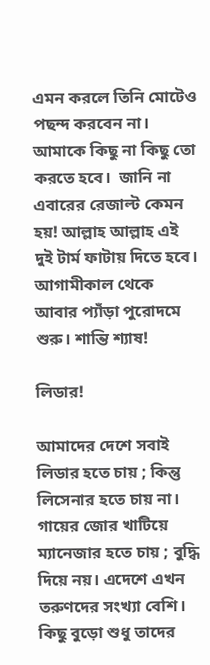এমন করলে তিনি মোটেও পছন্দ করবেন না। আমাকে কিছু না কিছু তো করতে হবে।  জানি না এবারের রেজাল্ট কেমন হয়! আল্লাহ আল্লাহ এই দুই টার্ম ফাটায় দিতে হবে। আগামীকাল থেকে আবার প্যাঁড়া পুরোদমে শুরু। শান্তি শ্যাষ!

লিডার!

আমাদের দেশে সবাই লিডার হতে চায় ; কিন্তু লিসেনার হতে চায় না। গায়ের জোর খাটিয়ে ম্যানেজার হতে চায় ; বুদ্ধি দিয়ে নয়। এদেশে এখন তরুণদের সংখ্যা বেশি। কিছু বুড়ো শুধু তাদের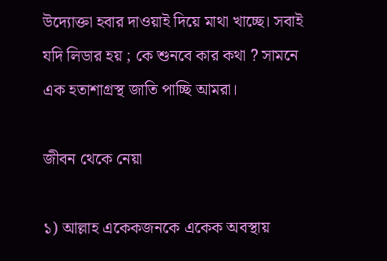উদ্যোক্তা হবার দাওয়াই দিয়ে মাথা খাচ্ছে। সবাই যদি লিডার হয় ; কে শুনবে কার কথা ? সামনে এক হতাশাগ্রস্থ জাতি পাচ্ছি আমরা।

জীবন থেকে নেয়া

১) আল্লাহ একেকজনকে একেক অবস্থায়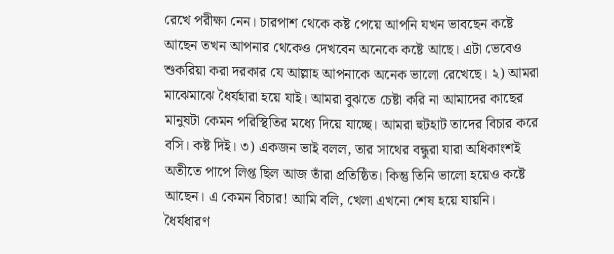রেখে পরীক্ষা নেন। চারপাশ থেকে কষ্ট পেয়ে আপনি যখন ভাবছেন কষ্টে আছেন তখন আপনার থেকেও দেখবেন অনেকে কষ্টে আছে। এটা ভেবেও শুকরিয়া করা দরকার যে আল্লাহ আপনাকে অনেক ভালো রেখেছে। ২) আমরা মাঝেমাঝে ধৈর্যহারা হয়ে যাই। আমরা বুঝতে চেষ্টা করি না আমাদের কাছের মানুষটা কেমন পরিস্থিতির মধ্যে দিয়ে যাচ্ছে। আমরা হুটহাট তাদের বিচার করে বসি। কষ্ট দিই। ৩) একজন ভাই বলল, তার সাথের বন্ধুরা যারা অধিকাংশই অতীতে পাপে লিপ্ত ছিল আজ তাঁরা প্রতিষ্ঠিত। কিন্তু তিনি ভালো হয়েও কষ্টে আছেন। এ কেমন বিচার! আমি বলি, খেলা এখনো শেষ হয়ে যায়নি। ধৈর্যধারণ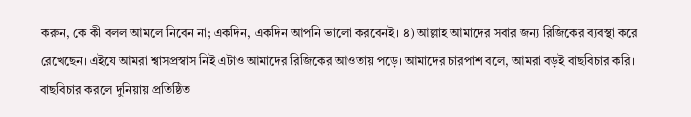করুন, কে কী বলল আমলে নিবেন না; একদিন, একদিন আপনি ভালো করবেনই। ৪) আল্লাহ আমাদের সবার জন্য রিজিকের ব্যবস্থা করে রেখেছেন। এইযে আমরা শ্বাসপ্রস্বাস নিই এটাও আমাদের রিজিকের আওতায় পড়ে। আমাদের চারপাশ বলে, আমরা বড়ই বাছবিচার করি। বাছবিচার করলে দুনিয়ায় প্রতিষ্ঠিত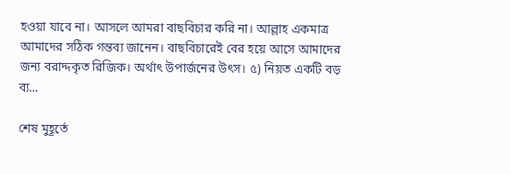হওয়া যাবে না। আসলে আমরা বাছবিচার করি না। আল্লাহ একমাত্র আমাদের সঠিক গন্তব্য জানেন। বাছবিচারেই বের হয়ে আসে আমাদের জন্য বরাদ্দকৃত রিজিক। অর্থাৎ উপার্জনের উৎস। ৫) নিয়ত একটি বড় ব্য...

শেষ মুহূর্তে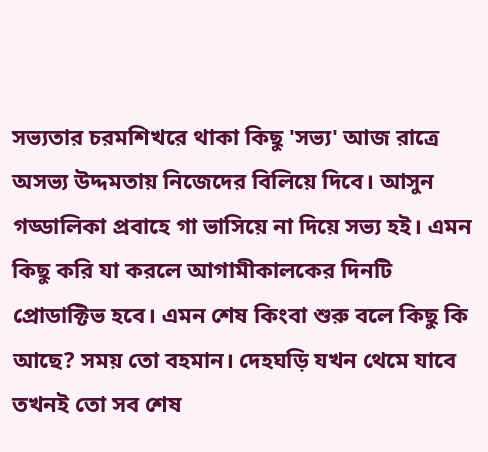সভ্যতার চরমশিখরে থাকা কিছু 'সভ্য' আজ রাত্রে অসভ্য উদ্দমতায় নিজেদের বিলিয়ে দিবে। আসুন গড্ডালিকা প্রবাহে গা ভাসিয়ে না দিয়ে সভ্য হই। এমন কিছু করি যা করলে আগামীকালকের দিনটি প্রোডাক্টিভ হবে। এমন শেষ কিংবা শুরু বলে কিছু কি আছে? সময় তো বহমান। দেহঘড়ি যখন থেমে যাবে তখনই তো সব শেষ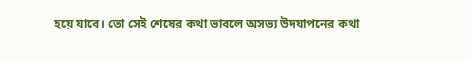হয়ে যাবে। তো সেই শেষের কথা ভাবলে অসভ্য উদযাপনের কথা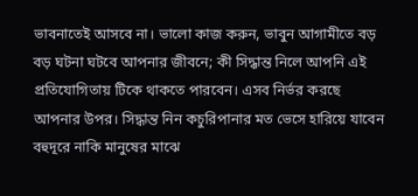ভাবনাতেই আসবে না। ভালো কাজ করুন, ভাবুন আগামীতে বড় বড় ঘটনা ঘটবে আপনার জীবনে; কী সিদ্ধান্ত নিলে আপনি এই প্রতিযোগিতায় টিকে থাকতে পারবেন। এসব নির্ভর করছে আপনার উপর। সিদ্ধান্ত নিন কচুরিপানার মত ভেসে হারিয়ে যাবেন বহুদূরে নাকি মানুষের মাঝে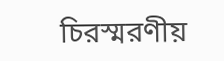চিরস্মরণীয়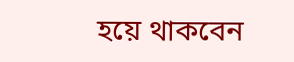হয়ে থাকবেন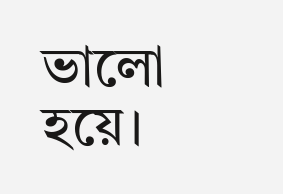ভালো হয়ে।